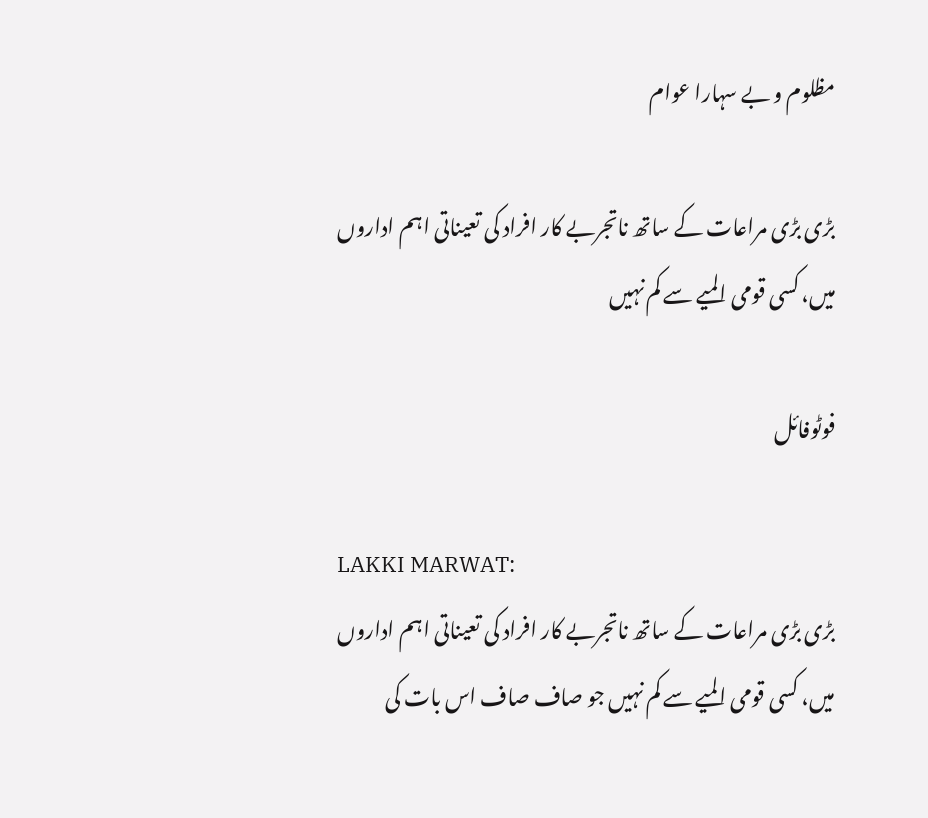مظلوم و بے سہارا عوام

بڑی بڑی مراعات کے ساتھ ناتجربے کار افراد کی تعیناتی اہم اداروں میں، کسی قومی المیے سے کم نہیں

فوٹوفائل

LAKKI MARWAT:
بڑی بڑی مراعات کے ساتھ ناتجربے کار افراد کی تعیناتی اہم اداروں میں، کسی قومی المیے سے کم نہیں جو صاف صاف اس بات کی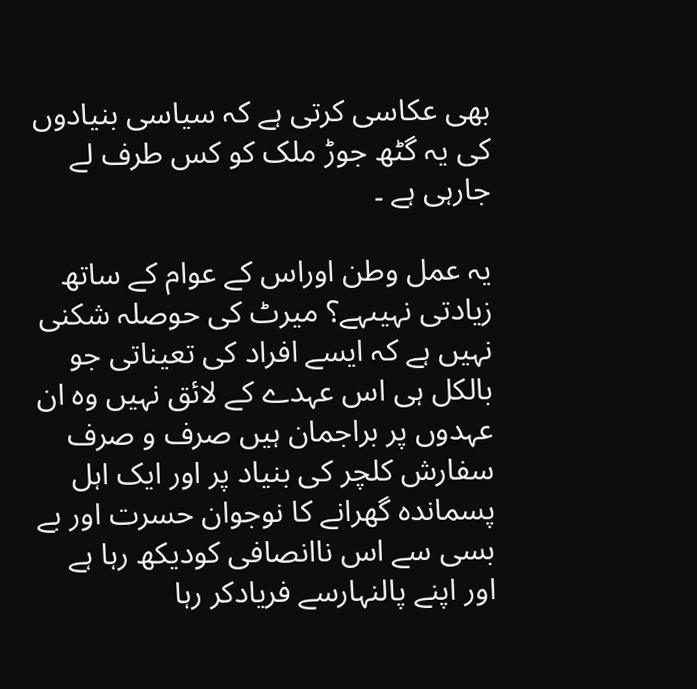بھی عکاسی کرتی ہے کہ سیاسی بنیادوں کی یہ گٹھ جوڑ ملک کو کس طرف لے جارہی ہے ۔

یہ عمل وطن اوراس کے عوام کے ساتھ زیادتی نہیںہے؟ میرٹ کی حوصلہ شکنی نہیں ہے کہ ایسے افراد کی تعیناتی جو بالکل ہی اس عہدے کے لائق نہیں وہ ان عہدوں پر براجمان ہیں صرف و صرف سفارش کلچر کی بنیاد پر اور ایک اہل پسماندہ گھرانے کا نوجوان حسرت اور بے بسی سے اس ناانصافی کودیکھ رہا ہے اور اپنے پالنہارسے فریادکر رہا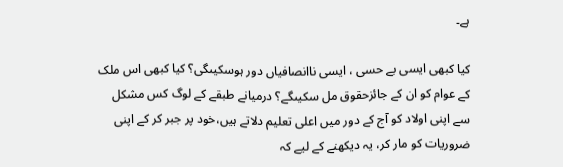ہے۔

کیا کبھی ایسی بے حسی ، ایسی ناانصافیاں دور ہوسکیںگی؟ کیا کبھی اس ملک کے عوام کو ان کے جائزحقوق مل سکیںگے؟ درمیانے طبقے کے لوگ کس مشکل سے اپنی اولاد کو آج کے دور میں اعلی تعلیم دلاتے ہیں،خود پر جبر کر کے اپنی ضروریات کو مار کر، یہ دیکھنے کے لیے کہ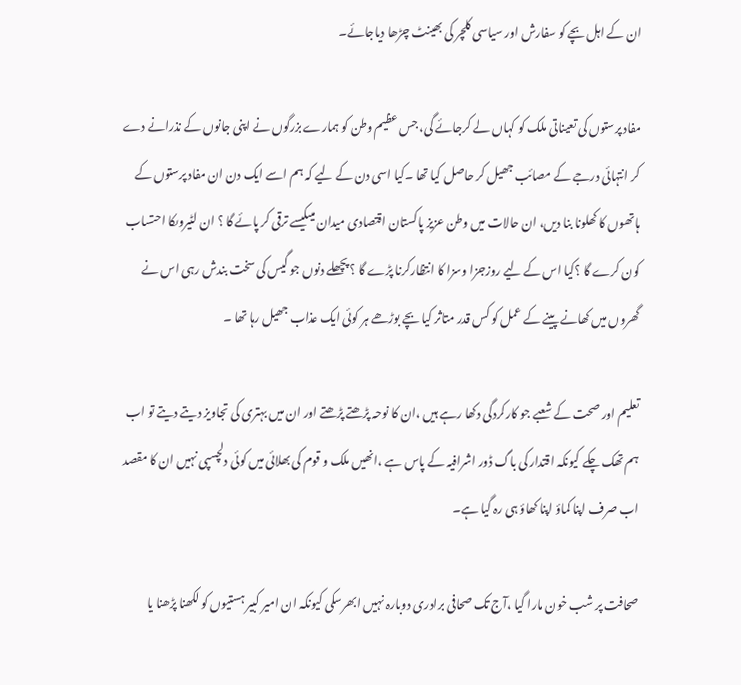ان کے اہل بچے کو سفارش اور سیاسی کلچر کی بھینٹ چڑھا دیاجائے۔

مفاد پرستوں کی تعیناتی ملک کو کہاں لے کرجائے گی، جس عظیم وطن کو ہمارے بزرگوں نے اپنی جانوں کے نذرانے دے کر انتہائی درجے کے مصائب جھیل کر حاصل کیا تھا ۔کیا اسی دن کے لیے کہ ہم اسے ایک دن ان مفاد پرستوں کے ہاتھوں کا کھلونا بنا دیں، ان حالات میں وطن عزیز پاکستان اقتصادی میدان میںکیسے ترقی کر پائے گا ؟ ان لٹیروںکا احتساب کون کرے گا ؟کیا اس کے لیے روزجزا وسزا کا انتظارکرنا پڑے گا ؟ پچھلے دنوں جو گیس کی سخت بندش رہی اس نے گھروں میں کھانے پینے کے عمل کو کس قدر متاثر کیا بچے بوڑھے ہر کوئی ایک عذاب جھیل رہا تھا ۔

تعلیم اور صحت کے شعبے جو کارکردگی دکھا رہے ہیں ،ان کا نوحہ پڑھتے پڑھتے اور ان میں بہتری کی تجاویز دیتے دیتے تو اب ہم تھک چکے کیونکہ اقتدار کی باگ ڈور اشرافیہ کے پاس ہے ،انھیں ملک و قوم کی بھلائی میں کوئی دلچسپی نہیں ان کا مقصد اب صرف اپنا کماؤ اپنا کھاؤ ہی رہ گیا ہے۔

صحافت پر شب خون مارا گیا ،آج تک صحافی برادری دوبارہ نہیں ابھرسکی کیونکہ ان امیر کبیر ہستیوں کو لکھنا پڑھنا یا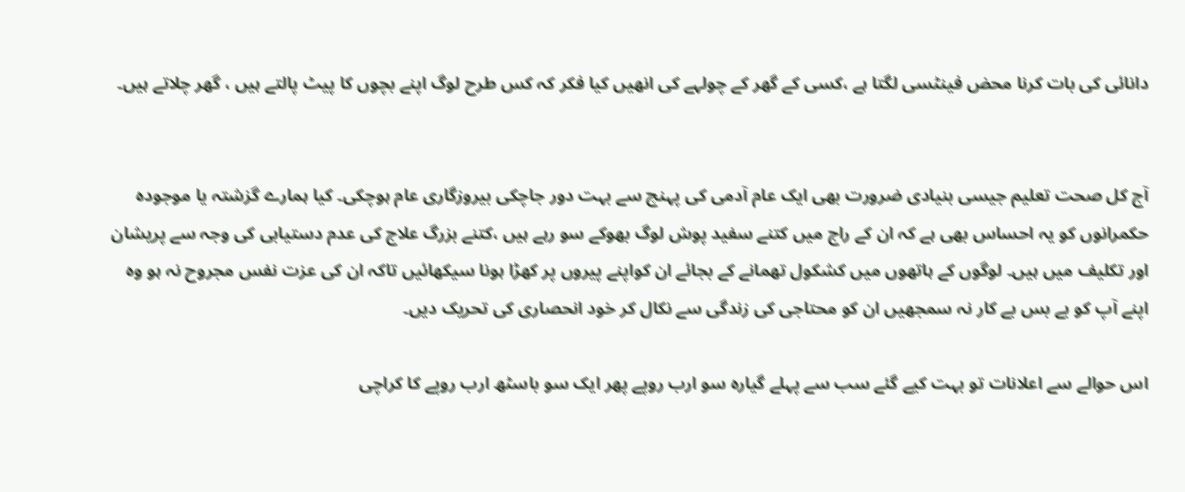دانائی کی بات کرنا محض فینٹسی لگتا ہے ،کسی کے گھر کے چولہے کی انھیں کیا فکر کہ کس طرح لوگ اپنے بچوں کا پیٹ پالتے ہیں ، گھر چلاتے ہیں۔


آج کل صحت تعلیم جیسی بنیادی ضرورت بھی ایک عام آدمی کی پہنچ سے بہت دور جاچکی بیروزگاری عام ہوچکی۔ کیا ہمارے گزشتہ یا موجودہ حکمرانوں کو یہ احساس بھی ہے کہ ان کے راج میں کتنے سفید پوش لوگ بھوکے سو رہے ہیں ،کتنے بزرگ علاج کی عدم دستیابی کی وجہ سے پریشان اور تکلیف میں ہیں۔ لوگوں کے ہاتھوں میں کشکول تھمانے کے بجائے ان کواپنے پیروں پر کھڑا ہونا سیکھائیں تاکہ ان کی عزت نفس مجروح نہ ہو وہ اپنے آپ کو بے بس بے کار نہ سمجھیں ان کو محتاجی کی زندگی سے نکال کر خود انحصاری کی تحریک دیں۔

اس حوالے سے اعلانات تو بہت کیے گئے سب سے پہلے گیارہ سو ارب روپے پھر ایک سو باسٹھ ارب روپے کا کراچی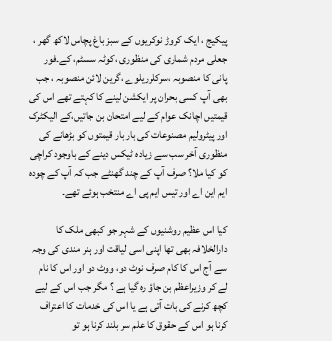پیکیج ، ایک کروڑ نوکریوں کے سبز باغ پچاس لاکھ گھر ، جعلی مردم شماری کی منظوری ،کوٹہ سسٹم، کے۔فور پانی کا منصوبہ ،سرکلرریلوے ،گرین لائن منصوبہ ، جب بھی آپ کسی بحران پر ایکشن لینے کا کہتے تھے اس کی قیمتیں اچانک عوام کے لیے امتحان بن جاتیں،کے الیکٹرک اور پیٹرولیم مصنوعات کی بار بار قیمتوں کو بڑھانے کی منظوری آخر سب سے زیادہ ٹیکس دینے کے باوجود کراچی کو کیا ملا؟ صرف آپ کے چند گھنٹے جب کہ آپ کے چودہ ایم این اے اور تیس ایم پی اے منتخب ہوئے تھے۔

کیا اس عظیم روشنیوں کے شہر جو کبھی ملک کا دارالخلافہ بھی تھا اپنی اسی لیاقت اور ہنر مندی کی وجہ سے آج اس کا کام صرف نوٹ دو، ووٹ دو اور اس کا نام لے کر وزیراعظم بن جاؤ رہ گیا ہے ؟ مگر جب اس کے لیے کچھ کرنے کی بات آتی ہے یا اس کی خدمات کا اعتراف کرنا ہو اس کے حقوق کا علم سر بلند کرنا ہو تو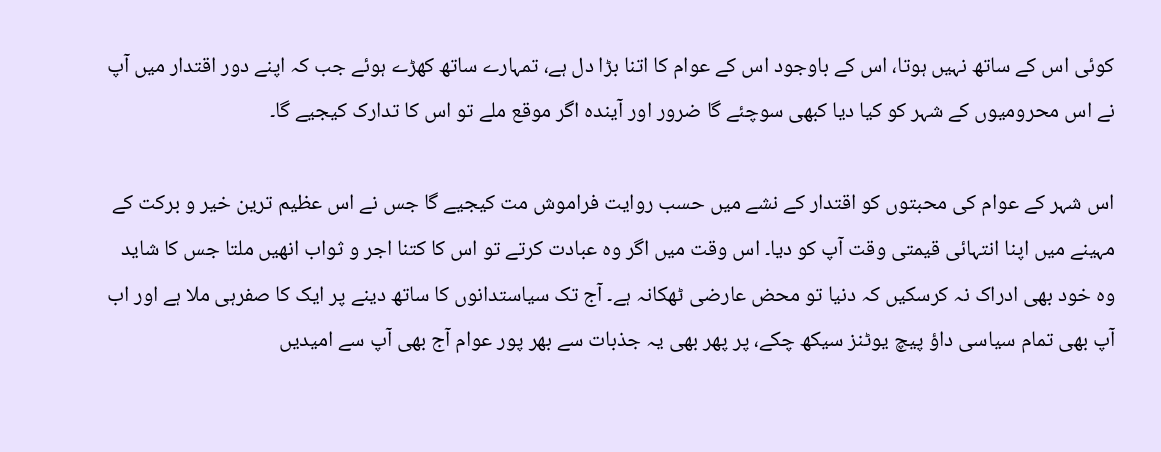کوئی اس کے ساتھ نہیں ہوتا، اس کے باوجود اس کے عوام کا اتنا بڑا دل ہے، تمہارے ساتھ کھڑے ہوئے جب کہ اپنے دور اقتدار میں آپ نے اس محرومیوں کے شہر کو کیا دیا کبھی سوچئے گا ضرور اور آیندہ اگر موقع ملے تو اس کا تدارک کیجیے گا۔

اس شہر کے عوام کی محبتوں کو اقتدار کے نشے میں حسب روایت فراموش مت کیجیے گا جس نے اس عظیم ترین خیر و برکت کے مہینے میں اپنا انتہائی قیمتی وقت آپ کو دیا۔ اس وقت میں اگر وہ عبادت کرتے تو اس کا کتنا اجر و ثواب انھیں ملتا جس کا شاید وہ خود بھی ادراک نہ کرسکیں کہ دنیا تو محض عارضی ٹھکانہ ہے۔ آج تک سیاستدانوں کا ساتھ دینے پر ایک کا صفرہی ملا ہے اور اب آپ بھی تمام سیاسی داؤ پیچ یوٹنز سیکھ چکے، پر پھر بھی یہ جذبات سے بھر پور عوام آج بھی آپ سے امیدیں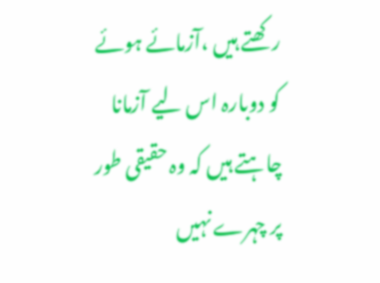رکھتے ہیں ،آزمائے ہوئے کو دوبارہ اس لیے آزمانا چاہتے ہیں کہ وہ حقیقی طور پر چہرے نہیں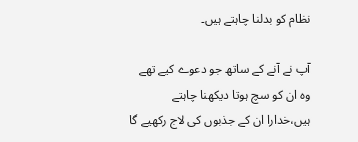نظام کو بدلنا چاہتے ہیں۔

آپ نے آنے کے ساتھ جو دعوے کیے تھے وہ ان کو سچ ہوتا دیکھنا چاہتے ہیں،خدارا ان کے جذبوں کی لاج رکھیے گا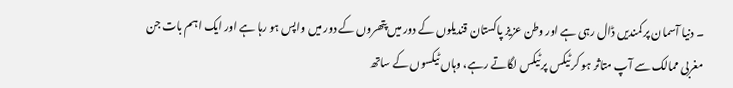۔ دنیا آسمان پر کمندیں ڈال رہی ہے اور وطن عزیز پاکستان قندیلوں کے دور میں پتھروں کے دور میں واپس ہو رہا ہے اور ایک اہم بات جن مغربی ممالک سے آپ متاثر ہو کر ٹیکس پر ٹیکس لگاتے رہے، وہاں ٹیکسوں کے ساتھ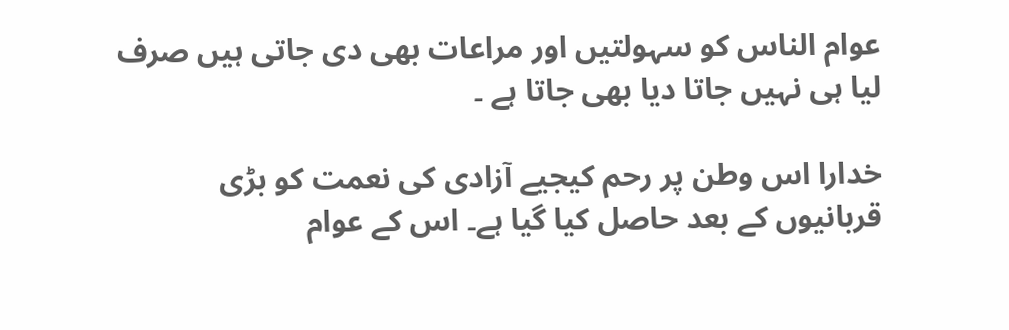عوام الناس کو سہولتیں اور مراعات بھی دی جاتی ہیں صرف لیا ہی نہیں جاتا دیا بھی جاتا ہے ۔

خدارا اس وطن پر رحم کیجیے آزادی کی نعمت کو بڑی قربانیوں کے بعد حاصل کیا گیا ہے۔ اس کے عوام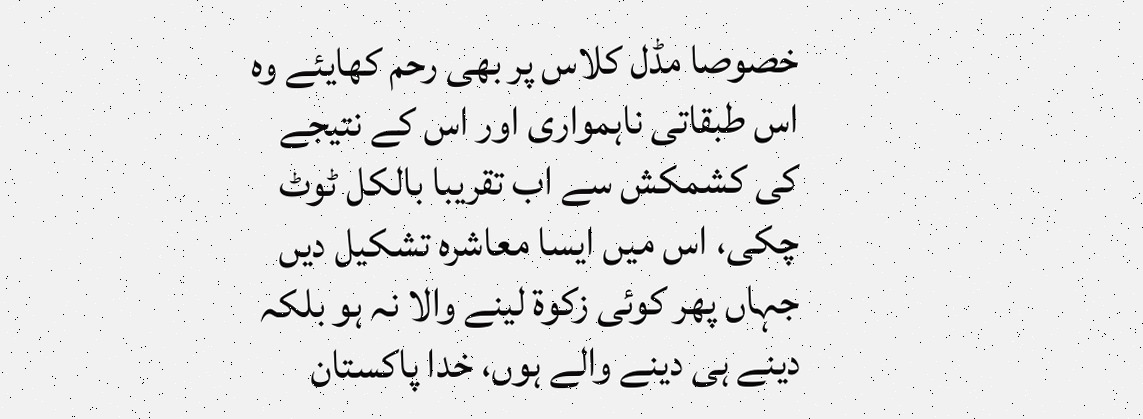خصوصا مڈل کلاس پر بھی رحم کھایئے وہ اس طبقاتی ناہمواری اور اس کے نتیجے کی کشمکش سے اب تقریبا بالکل ٹوٹ چکی، اس میں ایسا معاشرہ تشکیل دیں جہاں پھر کوئی زکوۃ لینے والا نہ ہو بلکہ دینے ہی دینے والے ہوں، خدا پاکستان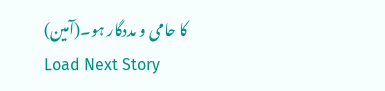کا حامی و مددگار ہو۔(آمین)
Load Next Story